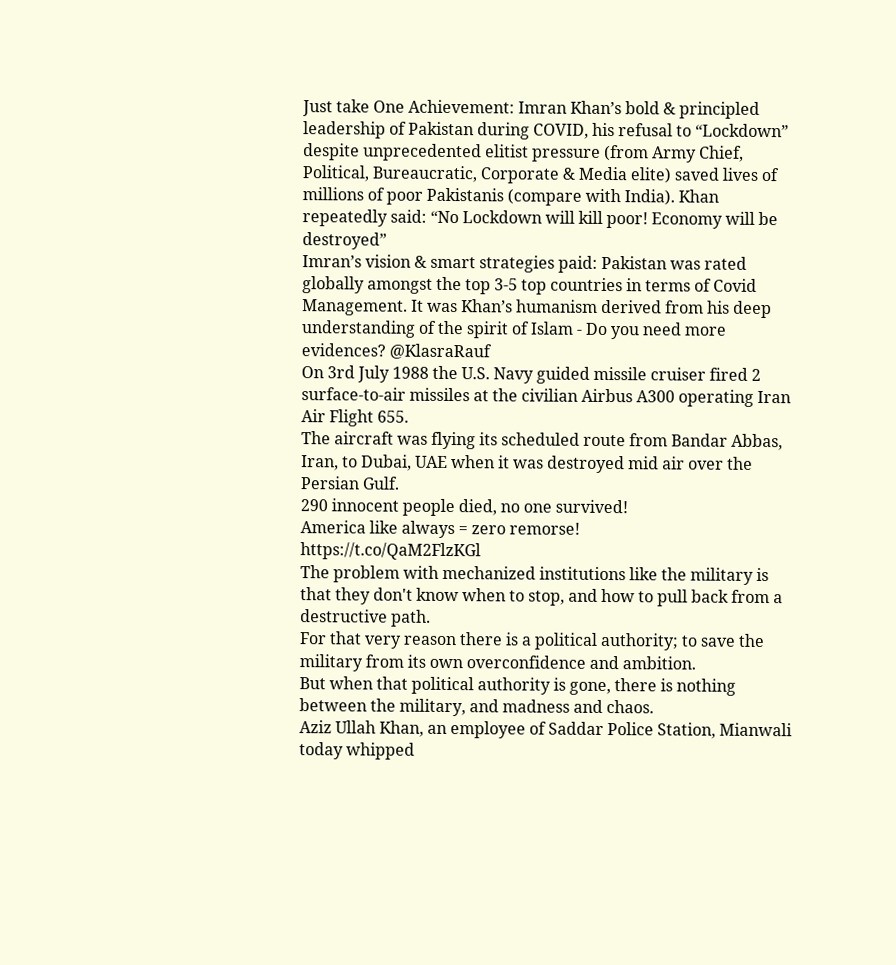Just take One Achievement: Imran Khan’s bold & principled leadership of Pakistan during COVID, his refusal to “Lockdown” despite unprecedented elitist pressure (from Army Chief, Political, Bureaucratic, Corporate & Media elite) saved lives of millions of poor Pakistanis (compare with India). Khan repeatedly said: “No Lockdown will kill poor! Economy will be destroyed”
Imran’s vision & smart strategies paid: Pakistan was rated globally amongst the top 3-5 top countries in terms of Covid Management. It was Khan’s humanism derived from his deep understanding of the spirit of Islam - Do you need more evidences? @KlasraRauf
On 3rd July 1988 the U.S. Navy guided missile cruiser fired 2 surface-to-air missiles at the civilian Airbus A300 operating Iran Air Flight 655.
The aircraft was flying its scheduled route from Bandar Abbas, Iran, to Dubai, UAE when it was destroyed mid air over the Persian Gulf.
290 innocent people died, no one survived!
America like always = zero remorse!
https://t.co/QaM2FlzKGl
The problem with mechanized institutions like the military is that they don't know when to stop, and how to pull back from a destructive path.
For that very reason there is a political authority; to save the military from its own overconfidence and ambition.
But when that political authority is gone, there is nothing between the military, and madness and chaos.
Aziz Ullah Khan, an employee of Saddar Police Station, Mianwali today whipped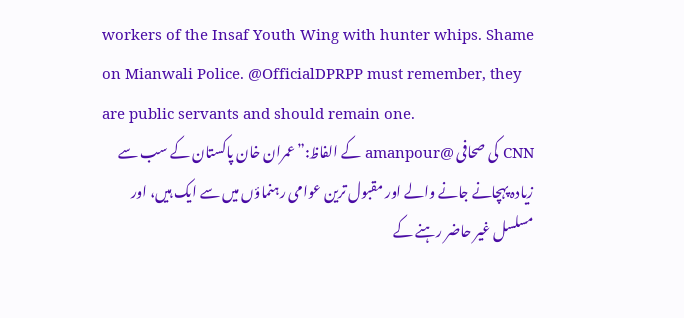workers of the Insaf Youth Wing with hunter whips. Shame on Mianwali Police. @OfficialDPRPP must remember, they are public servants and should remain one.
CNN کی صحافی @amanpour کے الفاظ:”عمران خان پاکستان کے سب سے زیادہ پہچانے جانے والے اور مقبول ترین عوامی رہنماؤں میں سے ایک ہیں، اور مسلسل غیر حاضر رہنے کے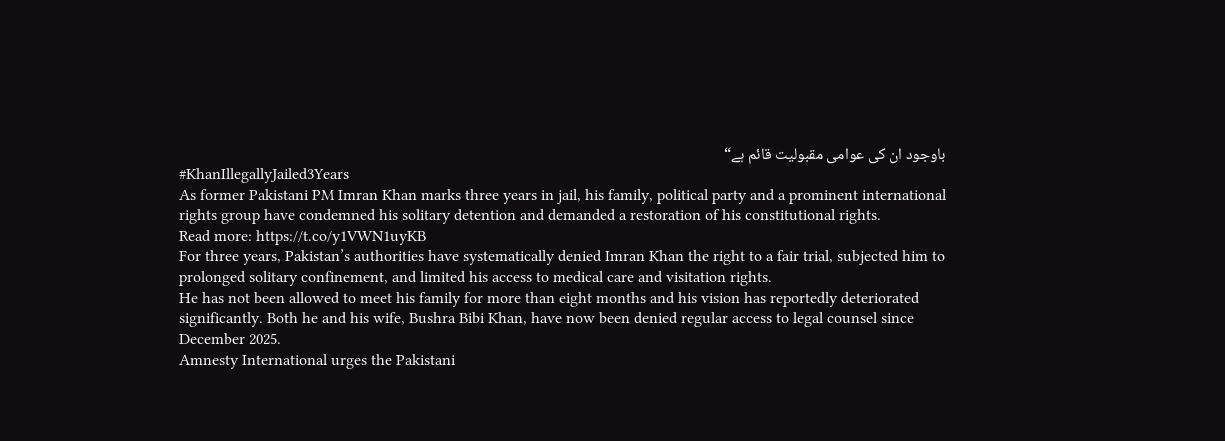باوجود ان کی عوامی مقبولیت قائم ہے“
#KhanIllegallyJailed3Years
As former Pakistani PM Imran Khan marks three years in jail, his family, political party and a prominent international rights group have condemned his solitary detention and demanded a restoration of his constitutional rights.
Read more: https://t.co/y1VWN1uyKB
For three years, Pakistan’s authorities have systematically denied Imran Khan the right to a fair trial, subjected him to prolonged solitary confinement, and limited his access to medical care and visitation rights.
He has not been allowed to meet his family for more than eight months and his vision has reportedly deteriorated significantly. Both he and his wife, Bushra Bibi Khan, have now been denied regular access to legal counsel since December 2025.
Amnesty International urges the Pakistani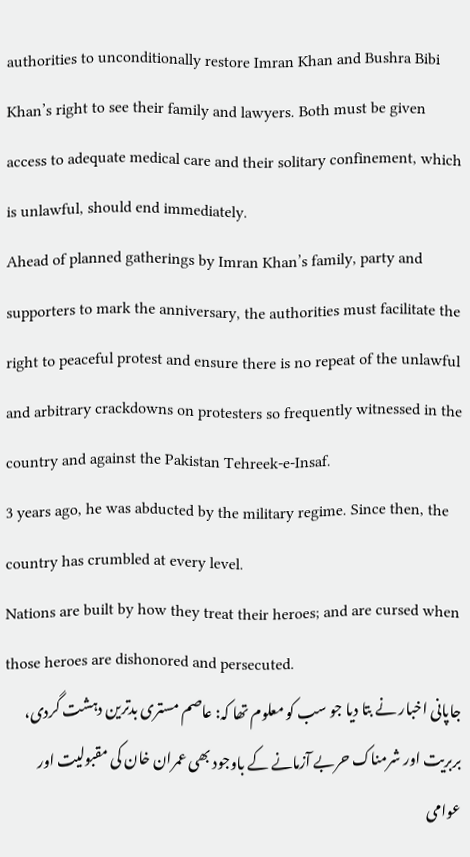authorities to unconditionally restore Imran Khan and Bushra Bibi Khan’s right to see their family and lawyers. Both must be given access to adequate medical care and their solitary confinement, which is unlawful, should end immediately.
Ahead of planned gatherings by Imran Khan’s family, party and supporters to mark the anniversary, the authorities must facilitate the right to peaceful protest and ensure there is no repeat of the unlawful and arbitrary crackdowns on protesters so frequently witnessed in the country and against the Pakistan Tehreek-e-Insaf.
3 years ago, he was abducted by the military regime. Since then, the country has crumbled at every level.
Nations are built by how they treat their heroes; and are cursed when those heroes are dishonored and persecuted.
جاپانی اخبار نے بتا دیا جو سب کو معلوم تھا کہ: عاصم مستری بدترین دہشت گردی، بربریت اور شرمناک حربے آزمانے کے باوجود بھی عمران خان کی مقبولیت اور عوامی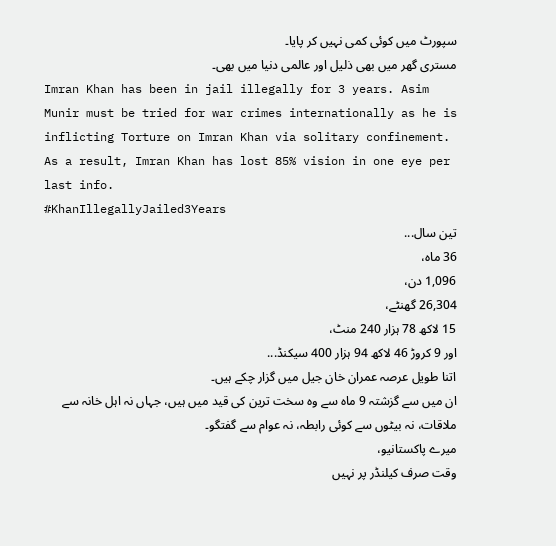سپورٹ میں کوئی کمی نہیں کر پایا۔
مستری گھر میں بھی ذلیل اور عالمی دنیا میں بھی۔
Imran Khan has been in jail illegally for 3 years. Asim Munir must be tried for war crimes internationally as he is inflicting Torture on Imran Khan via solitary confinement. As a result, Imran Khan has lost 85% vision in one eye per last info.
#KhanIllegallyJailed3Years
تین سال...
36 ماہ،
1,096 دن،
26,304 گھنٹے،
15 لاکھ 78 ہزار 240 منٹ،
اور 9 کروڑ 46 لاکھ 94 ہزار 400 سیکنڈ...
اتنا طویل عرصہ عمران خان جیل میں گزار چکے ہیں۔
ان میں سے گزشتہ 9 ماہ سے وہ سخت ترین کی قید میں ہیں، جہاں نہ اہل خانہ سے ملاقات، نہ بیٹوں سے کوئی رابطہ، نہ عوام سے گفتگو۔
میرے پاکستانیو،
وقت صرف کیلنڈر پر نہیں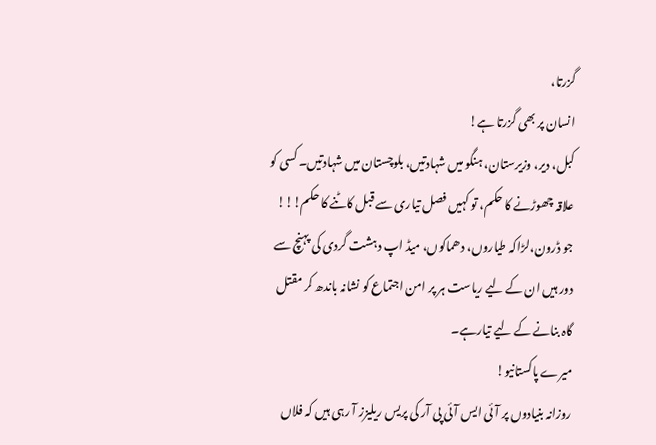گزرتا،
انسان پر بھی گزرتا ہے!
کبل، دیر، وزیرستان، ہنگو میں شہادتیں، بلوچستان میں شہادتیں۔ کسی کو علاقہ چھوڑنے کا حکم، تو کہیں فصل تیاری سے قبل کاٹنے کا حکم!!!
جو ڈرون،لڑاکہ طیاروں، دھماکوں، میڈ اپ دہشت گردی کی پہنچ سے دور ہیں ان کے لیے ریاست ہر پر امن اجتماع کو نشانہ باندھ کر مقتل گاہ بنانے کے لیے تیارہے۔
میرے پاکستانیو!
روزانہ بنیادوں پر آئی ایس آئی پی آر کی پریس ریلیزز آ رہی ہیں کہ فلاں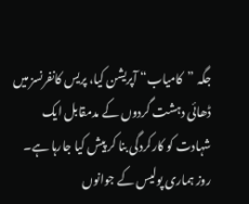جگہ ”کامیاب“ آپریشن کیا، پریس کانفرنسز میں ڈھائی دہشت گردوں کے مدمقابل ایک شہادت کو کارکردگی بنا کر پیش کیا جارہا ہے۔ روز ہماری پولیس کے جوانوں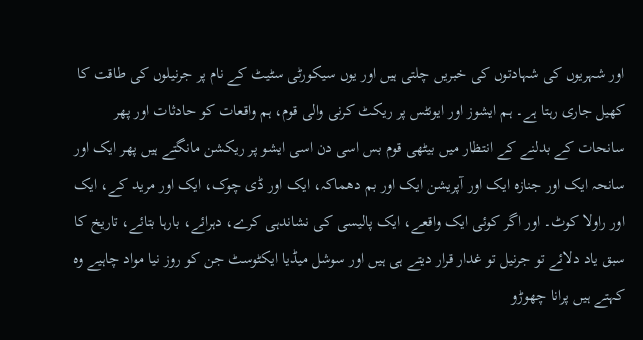اور شہریوں کی شہادتوں کی خبریں چلتی ہیں اور یوں سیکورٹی سٹیٹ کے نام پر جرنیلوں کی طاقت کا کھیل جاری رہتا ہے۔ ہم ایشوز اور ایونٹس پر ریکٹ کرنی والی قوم، ہم واقعات کو حادثات اور پھر سانحات کے بدلنے کے انتظار میں بیٹھی قوم بس اسی دن اسی ایشو پر ریکشن مانگتے ہیں پھر ایک اور سانحہ ایک اور جنازہ ایک اور آپریشن ایک اور بم دھماکہ، ایک اور ڈی چوک، ایک اور مرید کے، ایک اور راولا کوٹ۔ اور اگر کوئی ایک واقعے، ایک پالیسی کی نشاندہی کرے، دہرائے، بارہا بتائے، تاریخ کا سبق یاد دلائے تو جرنیل تو غدار قرار دیتے ہی ہیں اور سوشل میڈیا ایکٹوسٹ جن کو روز نیا مواد چاہیے وہ کہتے ہیں پرانا چھوڑو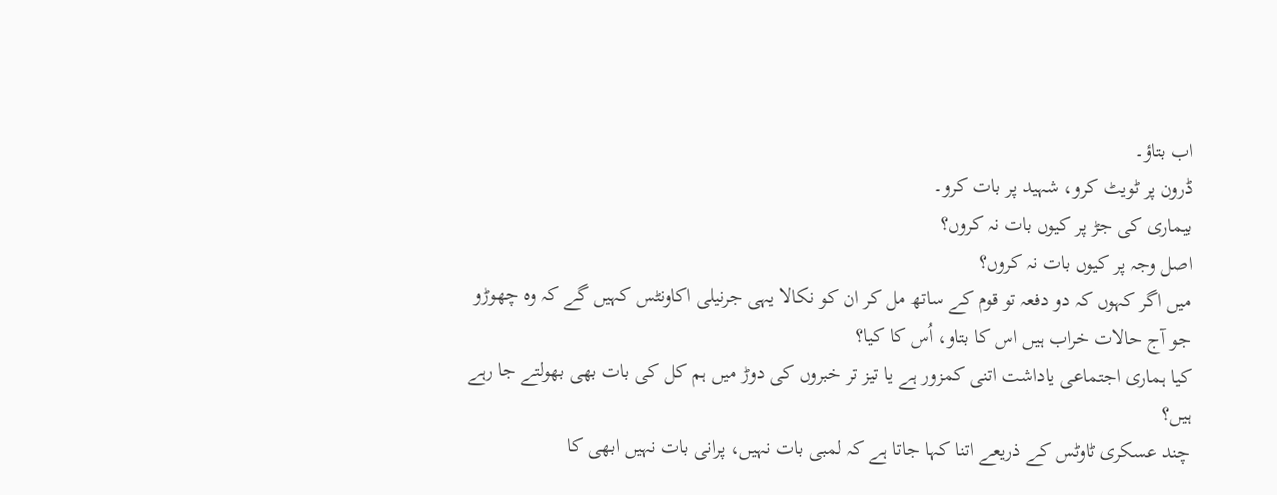اب بتاؤ۔
ڈرون پر ٹویٹ کرو، شہید پر بات کرو۔
بیماری کی جڑ پر کیوں بات نہ کروں؟
اصل وجہ پر کیوں بات نہ کروں؟
میں اگر کہوں کہ دو دفعہ تو قوم کے ساتھ مل کر ان کو نکالا یہی جرنیلی اکاونٹس کہیں گے کہ وہ چھوڑو جو آج حالات خراب ہیں اس کا بتاو، اُس کا کیا؟
کیا ہماری اجتماعی یاداشت اتنی کمزور ہے یا تیز تر خبروں کی دوڑ میں ہم کل کی بات بھی بھولتے جا رہے ہیں؟
چند عسکری ٹاوٹس کے ذریعے اتنا کہا جاتا ہے کہ لمبی بات نہیں، پرانی بات نہیں ابھی کا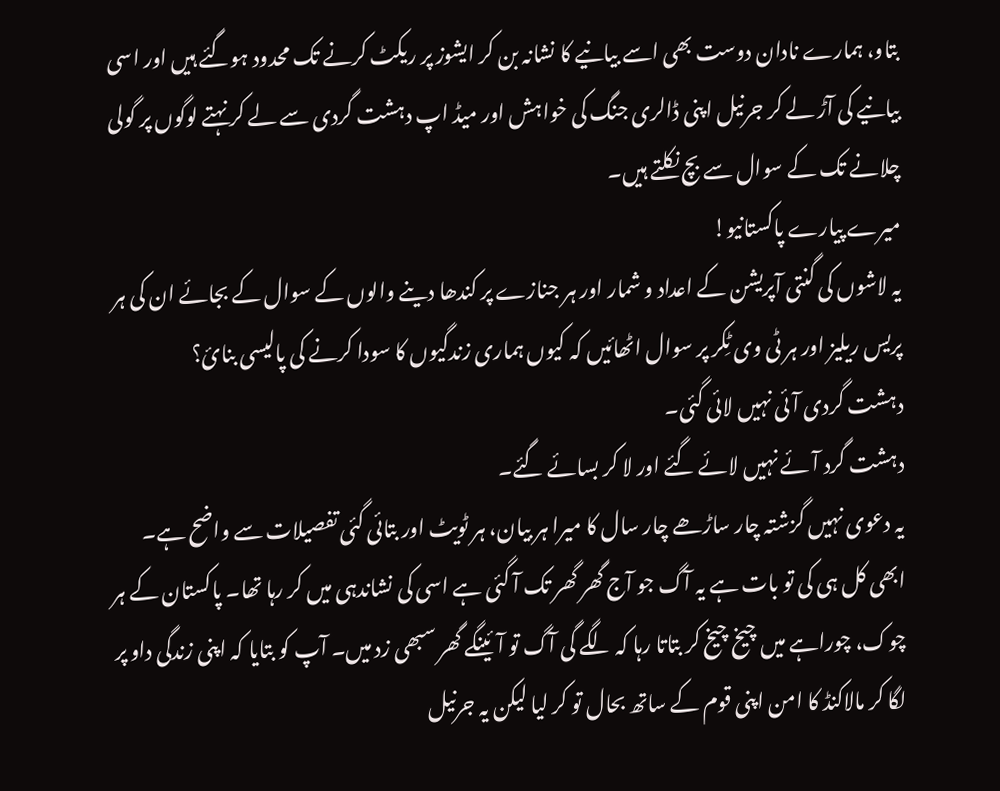بتاو، ہمارے نادان دوست بھی اسے بیانیے کا نشانہ بن کر ایشوز پر ریکٹ کرنے تک محدود ہوگئے ہیں اور اسی بیانیے کی آڑ لے کر جرنیل اپنی ڈالری جنگ کی خواہش اور میڈ اپ دہشت گردی سے لے کر نہتے لوگوں پر گولی چلانے تک کے سوال سے بچ نکلتے ہیں۔
میرے پیارے پاکستانیو!
یہ لاشوں کی گنتی آپریشن کے اعداد و شمار اور ہر جنازے پر کندھا دینے والوں کے سوال کے بجائے ان کی ہر پریس ریلیز اور ہر ٹی وی ٹِکر پر سوال اٹھائیں کہ کیوں ہماری زندگیوں کا سودا کرنے کی پالیسی بنائ؟
دہشت گردی آئی نہیں لائی گئی۔
دہشت گرد آئے نہیں لائے گئے اور لا کر بسائے گئے۔
یہ دعوی نہیں گزشتہ چار ساڑھے چار سال کا میرا ہر بیان، ہر ٹویٹ اور بتائی گئی تفصیلات سے واضح ہے۔
ابھی کل ہی کی تو بات ہے یہ آگ جو آج گھر گھر تک آ گئی ہے اسی کی نشاندہی میں کر رہا تھا۔ پاکستان کے ہر چوک، چوراہے میں چیخ چیخ کر بتاتا رہا کہ لگے گی آگ تو آئینگے گھر سبھی زد میں۔ آپ کو بتایا کہ اپنی زندگی داو پر لگا کر مالاکنڈ کا امن اپنی قوم کے ساتھ بحال تو کر لیا لیکن یہ جرنیل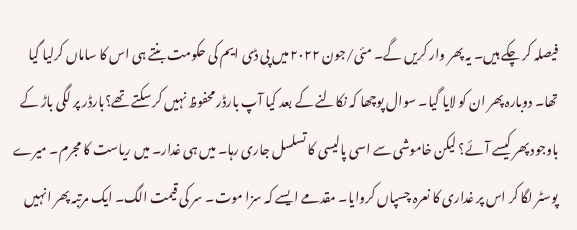فیصلہ کر چکے ہیں۔ یہ پھر وار کریں گے۔ مئی/جون ۲۰۲۲ میں پی ڈی ایم کی حکومت بنتے ہی اس کا ساماں کرلیا گیا تھا۔ دوبارہ پھر ان کو لایا گیا۔ سوال پوچھا کہ نکالنے کے بعد کیا آپ بارڈر محفوظ نہیں کر سکتے تھے؟بارڈر پر لگی باڑ کے باوجود پھر کیسے آئے؟ لیکن خاموشی سے اسی پالیسی کا تسلسل جاری رہا۔ میں ہی غدار۔ میں ریاست کا مجرم۔ میرے پوسٹر لگا کر اس پر غداری کا نعرہ چسپاں کروایا۔ مقدمے ایسے کہ سزا موت۔ سر کی قیمت الگ۔ ایک مرتبہ پھر انہیں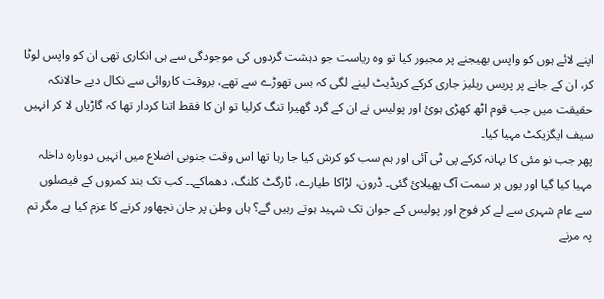اپنے لائے ہوں کو واپس بھیجنے پر مجبور کیا تو وہ ریاست جو دہشت گردوں کی موجودگی سے ہی انکاری تھی ان کو واپس لوٹا کر، ان کے جانے پر پریس ریلیز جاری کرکے کریڈیٹ لینے لگی کہ بس تھوڑے سے تھے، بروقت کاروائی سے نکال دیے حالانکہ حقیقت میں جب قوم اٹھ کھڑی ہوئ اور پولیس نے ان کے گرد گھیرا تنگ کرلیا تو ان کا فقط اتنا کردار تھا کہ گاڑیاں لا کر انہیں سیف ایگزیکٹ مہیا کیا۔
پھر جب نو مئی کا بہانہ کرکے پی ٹی آئی اور ہم سب کو کرش کیا جا رہا تھا اس وقت جنوبی اضلاع میں انہیں دوبارہ داخلہ مہیا کیا گیا اور یوں ہر سمت آگ پھیلائ گئی۔ ڈرون، لڑاکا طیارے، ٹارگٹ کلنگ، دھماکے۔۔ کب تک بند کمروں کے فیصلوں سے عام شہری سے لے کر فوج اور پولیس کے جوان تک شہید ہوتے رہیں گے؟ ہاں وطن پر جان نچھاور کرنے کا عزم کیا ہے مگر تم پہ مرنے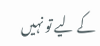کے لیے تو نہیں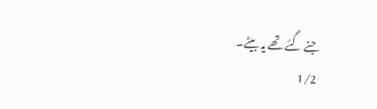جنے گئے تھے یہ بیٹے۔
1/2